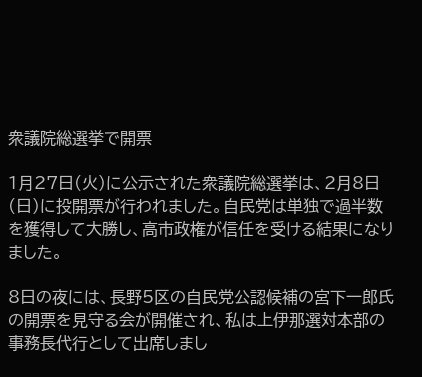衆議院総選挙で開票

1月27日(火)に公示された衆議院総選挙は、2月8日(日)に投開票が行われました。自民党は単独で過半数を獲得して大勝し、高市政権が信任を受ける結果になりました。

8日の夜には、長野5区の自民党公認候補の宮下一郎氏の開票を見守る会が開催され、私は上伊那選対本部の事務長代行として出席しまし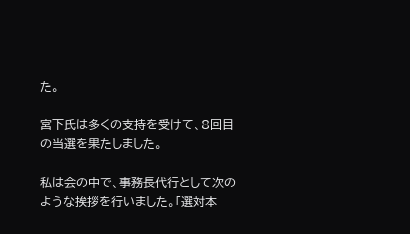た。

宮下氏は多くの支持を受けて、8回目の当選を果たしました。

私は会の中で、事務長代行として次のような挨拶を行いました。「選対本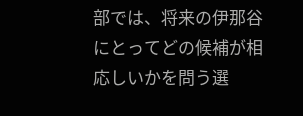部では、将来の伊那谷にとってどの候補が相応しいかを問う選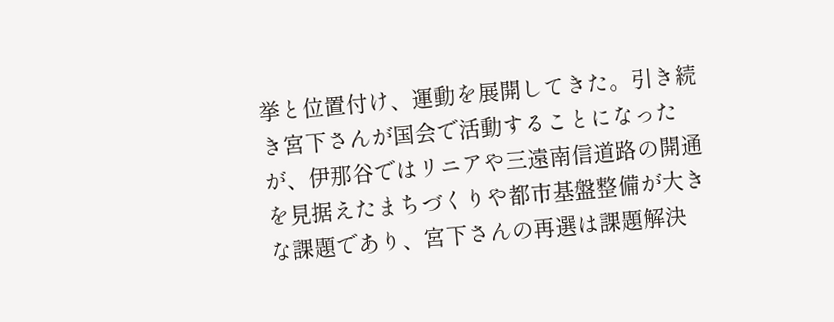挙と位置付け、運動を展開してきた。引き続き宮下さんが国会で活動することになったが、伊那谷ではリニアや三遠南信道路の開通を見据えたまちづくりや都市基盤整備が大きな課題であり、宮下さんの再選は課題解決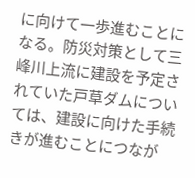に向けて一歩進むことになる。防災対策として三峰川上流に建設を予定されていた戸草ダムについては、建設に向けた手続きが進むことにつなが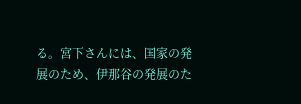る。宮下さんには、国家の発展のため、伊那谷の発展のた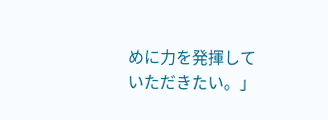めに力を発揮していただきたい。」